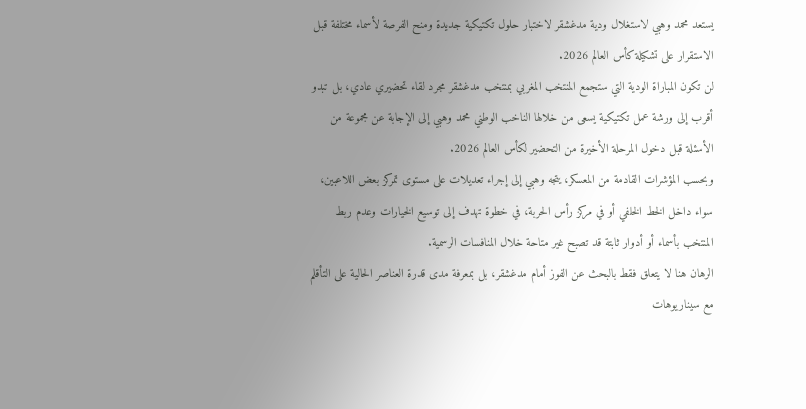يستعد محمد وهبي لاستغلال ودية مدغشقر لاختبار حلول تكتيكية جديدة ومنح الفرصة لأسماء مختلفة قبل الاستقرار على تشكيلة كأس العالم 2026.
لن تكون المباراة الودية التي ستجمع المنتخب المغربي بمنتخب مدغشقر مجرد لقاء تحضيري عادي، بل تبدو أقرب إلى ورشة عمل تكتيكية يسعى من خلالها الناخب الوطني محمد وهبي إلى الإجابة عن مجموعة من الأسئلة قبل دخول المرحلة الأخيرة من التحضير لكأس العالم 2026.
وبحسب المؤشرات القادمة من المعسكر، يتجه وهبي إلى إجراء تعديلات على مستوى تمركز بعض اللاعبين، سواء داخل الخط الخلفي أو في مركز رأس الحربة، في خطوة تهدف إلى توسيع الخيارات وعدم ربط المنتخب بأسماء أو أدوار ثابتة قد تصبح غير متاحة خلال المنافسات الرسمية.
الرهان هنا لا يتعلق فقط بالبحث عن الفوز أمام مدغشقر، بل بمعرفة مدى قدرة العناصر الحالية على التأقلم مع سيناريوهات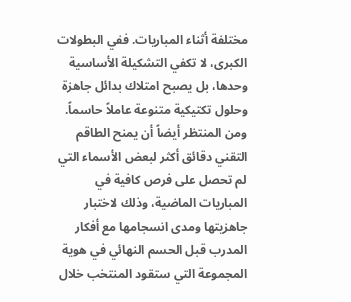مختلفة أثناء المباريات. ففي البطولات الكبرى، لا تكفي التشكيلة الأساسية وحدها، بل يصبح امتلاك بدائل جاهزة وحلول تكتيكية متنوعة عاملاً حاسماً.
ومن المنتظر أيضاً أن يمنح الطاقم التقني دقائق أكثر لبعض الأسماء التي لم تحصل على فرص كافية في المباريات الماضية، وذلك لاختبار جاهزيتها ومدى انسجامها مع أفكار المدرب قبل الحسم النهائي في هوية المجموعة التي ستقود المنتخب خلال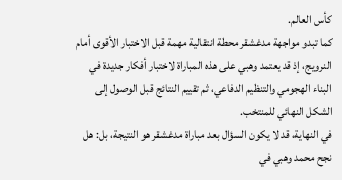كأس العالم.
كما تبدو مواجهة مدغشقر محطة انتقالية مهمة قبل الاختبار الأقوى أمام النرويج، إذ قد يعتمد وهبي على هذه المباراة لاختبار أفكار جديدة في البناء الهجومي والتنظيم الدفاعي، ثم تقييم النتائج قبل الوصول إلى الشكل النهائي للمنتخب.
في النهاية، قد لا يكون السؤال بعد مباراة مدغشقر هو النتيجة، بل: هل نجح محمد وهبي في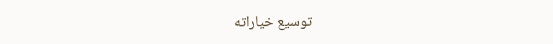توسيع خياراته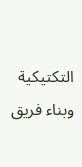التكتيكية وبناء فريق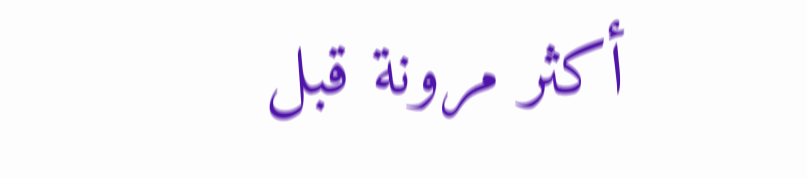أكثر مرونة قبل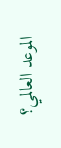الموعد العالمي؟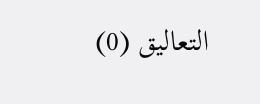التعاليق (0)